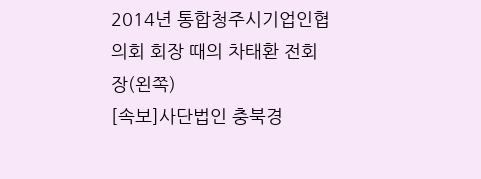2014년 통합청주시기업인협의회 회장 때의 차태환 전회장(왼쪽)
[속보]사단법인 충북경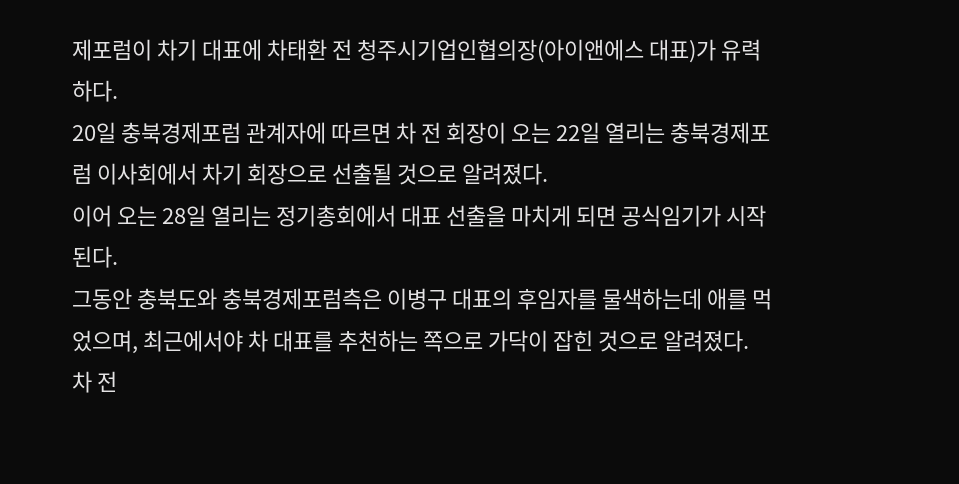제포럼이 차기 대표에 차태환 전 청주시기업인협의장(아이앤에스 대표)가 유력하다.
20일 충북경제포럼 관계자에 따르면 차 전 회장이 오는 22일 열리는 충북경제포럼 이사회에서 차기 회장으로 선출될 것으로 알려졌다.
이어 오는 28일 열리는 정기총회에서 대표 선출을 마치게 되면 공식임기가 시작된다.
그동안 충북도와 충북경제포럼측은 이병구 대표의 후임자를 물색하는데 애를 먹었으며, 최근에서야 차 대표를 추천하는 쪽으로 가닥이 잡힌 것으로 알려졌다.
차 전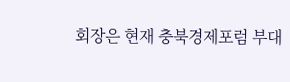회장은 현재 충북경제포럼 부대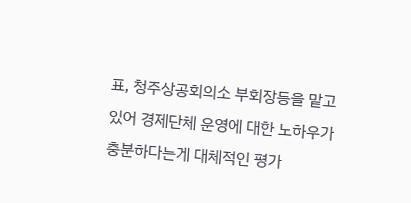표, 청주상공회의소 부회장등을 맡고 있어 경제단체 운영에 대한 노하우가 충분하다는게 대체적인 평가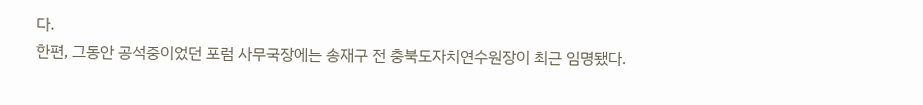다.
한편, 그동안 공석중이었던 포럼 사무국장에는 송재구 전 충북도자치연수원장이 최근 임명됐다.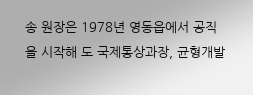송 원장은 1978년 영동읍에서 공직을 시작해 도 국제통상과장, 균형개발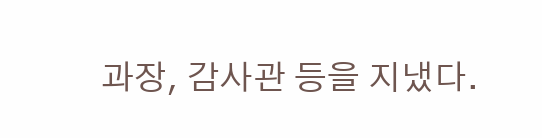과장, 감사관 등을 지냈다.